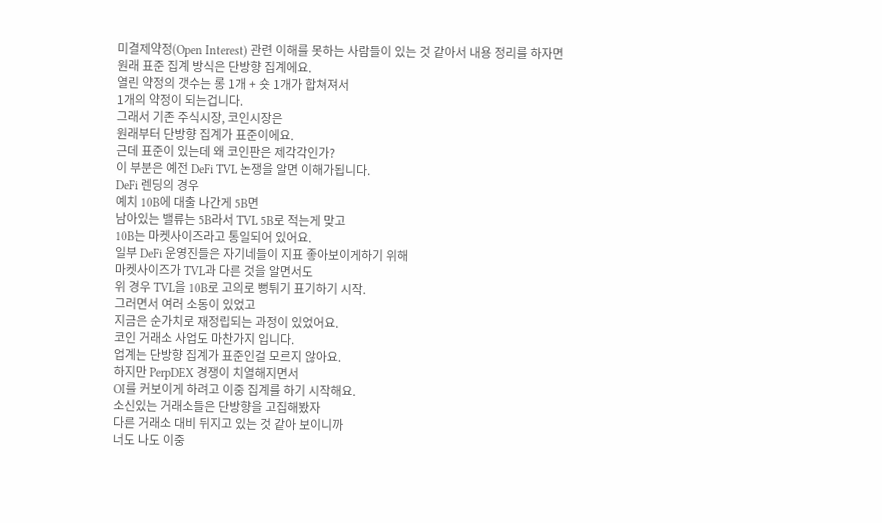미결제약정(Open Interest) 관련 이해를 못하는 사람들이 있는 것 같아서 내용 정리를 하자면
원래 표준 집계 방식은 단방향 집계에요.
열린 약정의 갯수는 롱 1개 + 숏 1개가 합쳐져서
1개의 약정이 되는겁니다.
그래서 기존 주식시장, 코인시장은
원래부터 단방향 집계가 표준이에요.
근데 표준이 있는데 왜 코인판은 제각각인가?
이 부분은 예전 DeFi TVL 논쟁을 알면 이해가됩니다.
DeFi 렌딩의 경우
예치 10B에 대출 나간게 5B면
남아있는 밸류는 5B라서 TVL 5B로 적는게 맞고
10B는 마켓사이즈라고 통일되어 있어요.
일부 DeFi 운영진들은 자기네들이 지표 좋아보이게하기 위해
마켓사이즈가 TVL과 다른 것을 알면서도
위 경우 TVL을 10B로 고의로 뻥튀기 표기하기 시작.
그러면서 여러 소동이 있었고
지금은 순가치로 재정립되는 과정이 있었어요.
코인 거래소 사업도 마찬가지 입니다.
업계는 단방향 집계가 표준인걸 모르지 않아요.
하지만 PerpDEX 경쟁이 치열해지면서
OI를 커보이게 하려고 이중 집계를 하기 시작해요.
소신있는 거래소들은 단방향을 고집해봤자
다른 거래소 대비 뒤지고 있는 것 같아 보이니까
너도 나도 이중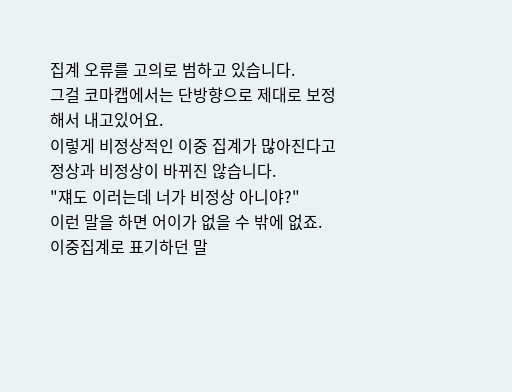집계 오류를 고의로 범하고 있습니다.
그걸 코마캡에서는 단방향으로 제대로 보정해서 내고있어요.
이렇게 비정상적인 이중 집계가 많아진다고
정상과 비정상이 바뀌진 않습니다.
"쟤도 이러는데 너가 비정상 아니야?"
이런 말을 하면 어이가 없을 수 밖에 없죠.
이중집계로 표기하던 말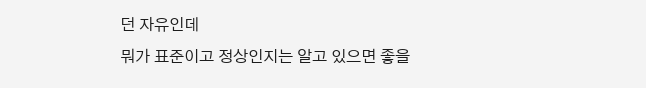던 자유인데
뭐가 표준이고 정상인지는 알고 있으면 좋을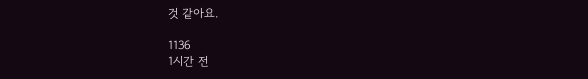것 같아요.

1136
1시간 전